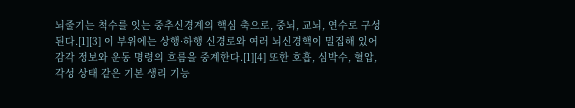뇌줄기는 척수를 잇는 중추신경계의 핵심 축으로, 중뇌, 교뇌, 연수로 구성된다.[1][3] 이 부위에는 상행·하행 신경로와 여러 뇌신경핵이 밀집해 있어 감각 정보와 운동 명령의 흐름을 중계한다.[1][4] 또한 호흡, 심박수, 혈압, 각성 상태 같은 기본 생리 기능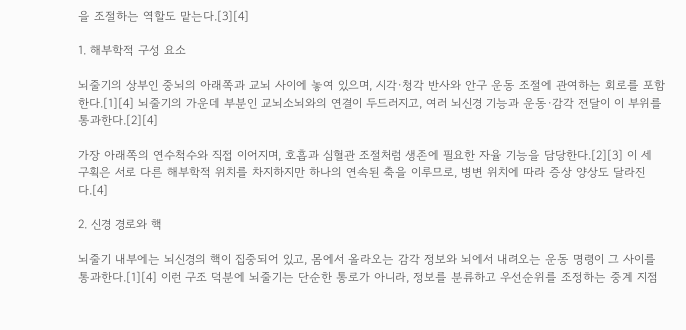을 조절하는 역할도 맡는다.[3][4]

1. 해부학적 구성 요소

뇌줄기의 상부인 중뇌의 아래쪽과 교뇌 사이에 놓여 있으며, 시각·청각 반사와 안구 운동 조절에 관여하는 회로를 포함한다.[1][4] 뇌줄기의 가운데 부분인 교뇌소뇌와의 연결이 두드러지고, 여러 뇌신경 기능과 운동·감각 전달이 이 부위를 통과한다.[2][4]

가장 아래쪽의 연수척수와 직접 이어지며, 호흡과 심혈관 조절처럼 생존에 필요한 자율 기능을 담당한다.[2][3] 이 세 구획은 서로 다른 해부학적 위치를 차지하지만 하나의 연속된 축을 이루므로, 병변 위치에 따라 증상 양상도 달라진다.[4]

2. 신경 경로와 핵

뇌줄기 내부에는 뇌신경의 핵이 집중되어 있고, 몸에서 올라오는 감각 정보와 뇌에서 내려오는 운동 명령이 그 사이를 통과한다.[1][4] 이런 구조 덕분에 뇌줄기는 단순한 통로가 아니라, 정보를 분류하고 우선순위를 조정하는 중계 지점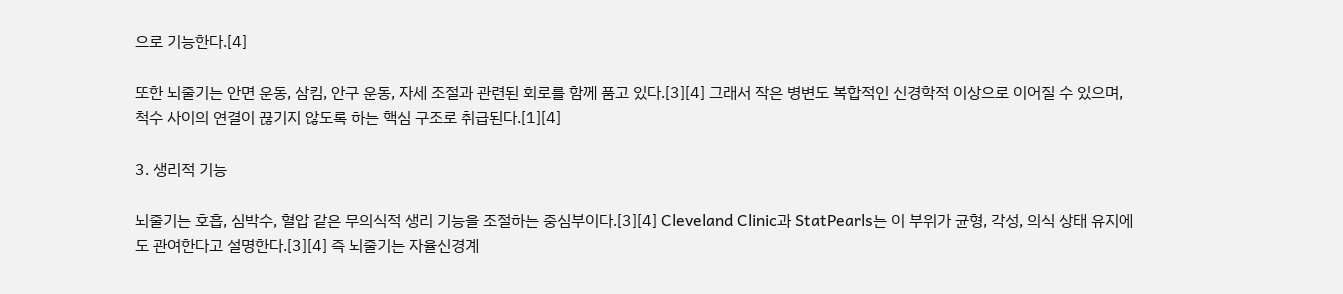으로 기능한다.[4]

또한 뇌줄기는 안면 운동, 삼킴, 안구 운동, 자세 조절과 관련된 회로를 함께 품고 있다.[3][4] 그래서 작은 병변도 복합적인 신경학적 이상으로 이어질 수 있으며, 척수 사이의 연결이 끊기지 않도록 하는 핵심 구조로 취급된다.[1][4]

3. 생리적 기능

뇌줄기는 호흡, 심박수, 혈압 같은 무의식적 생리 기능을 조절하는 중심부이다.[3][4] Cleveland Clinic과 StatPearls는 이 부위가 균형, 각성, 의식 상태 유지에도 관여한다고 설명한다.[3][4] 즉 뇌줄기는 자율신경계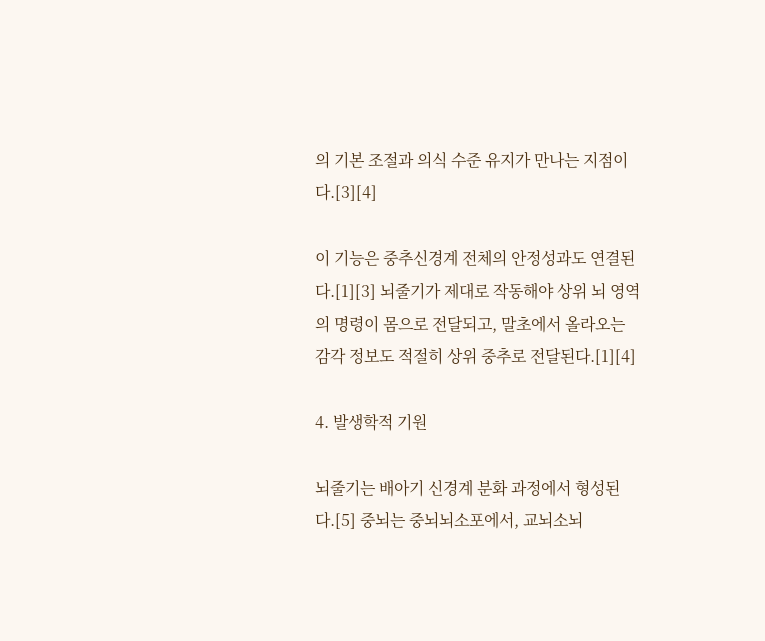의 기본 조절과 의식 수준 유지가 만나는 지점이다.[3][4]

이 기능은 중추신경계 전체의 안정성과도 연결된다.[1][3] 뇌줄기가 제대로 작동해야 상위 뇌 영역의 명령이 몸으로 전달되고, 말초에서 올라오는 감각 정보도 적절히 상위 중추로 전달된다.[1][4]

4. 발생학적 기원

뇌줄기는 배아기 신경계 분화 과정에서 형성된다.[5] 중뇌는 중뇌뇌소포에서, 교뇌소뇌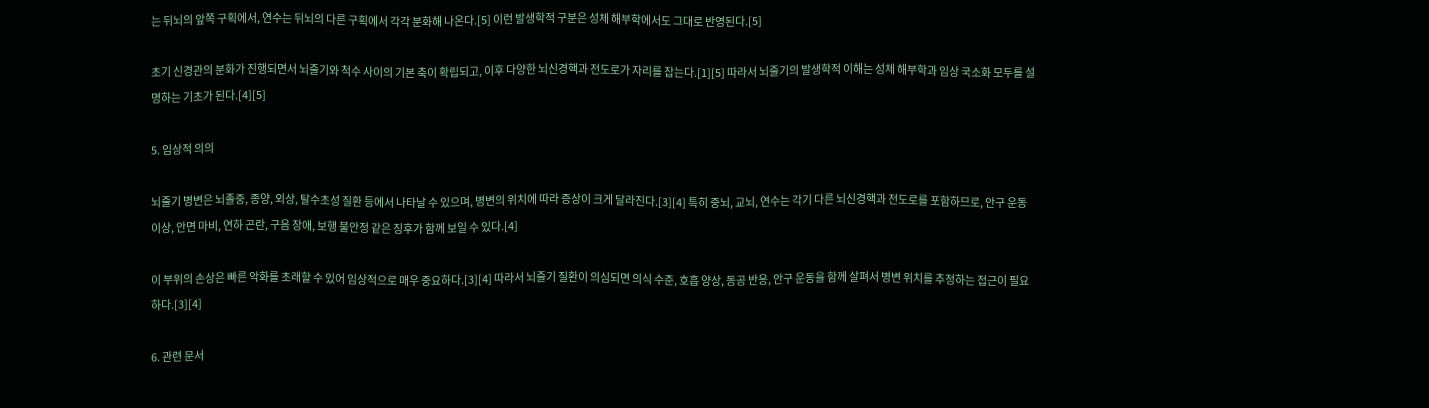는 뒤뇌의 앞쪽 구획에서, 연수는 뒤뇌의 다른 구획에서 각각 분화해 나온다.[5] 이런 발생학적 구분은 성체 해부학에서도 그대로 반영된다.[5]

초기 신경관의 분화가 진행되면서 뇌줄기와 척수 사이의 기본 축이 확립되고, 이후 다양한 뇌신경핵과 전도로가 자리를 잡는다.[1][5] 따라서 뇌줄기의 발생학적 이해는 성체 해부학과 임상 국소화 모두를 설명하는 기초가 된다.[4][5]

5. 임상적 의의

뇌줄기 병변은 뇌졸중, 종양, 외상, 탈수초성 질환 등에서 나타날 수 있으며, 병변의 위치에 따라 증상이 크게 달라진다.[3][4] 특히 중뇌, 교뇌, 연수는 각기 다른 뇌신경핵과 전도로를 포함하므로, 안구 운동 이상, 안면 마비, 연하 곤란, 구음 장애, 보행 불안정 같은 징후가 함께 보일 수 있다.[4]

이 부위의 손상은 빠른 악화를 초래할 수 있어 임상적으로 매우 중요하다.[3][4] 따라서 뇌줄기 질환이 의심되면 의식 수준, 호흡 양상, 동공 반응, 안구 운동을 함께 살펴서 병변 위치를 추정하는 접근이 필요하다.[3][4]

6. 관련 문서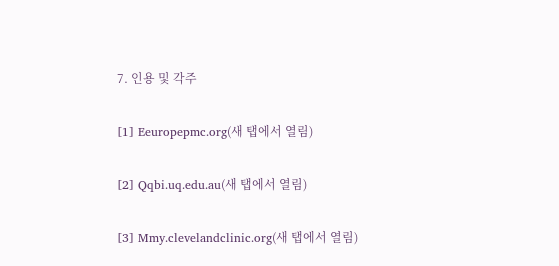7. 인용 및 각주

[1] Eeuropepmc.org(새 탭에서 열림)

[2] Qqbi.uq.edu.au(새 탭에서 열림)

[3] Mmy.clevelandclinic.org(새 탭에서 열림)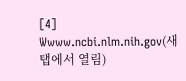[4] Wwww.ncbi.nlm.nih.gov(새 탭에서 열림)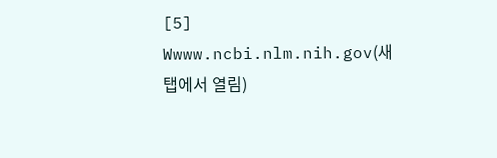[5] Wwww.ncbi.nlm.nih.gov(새 탭에서 열림)